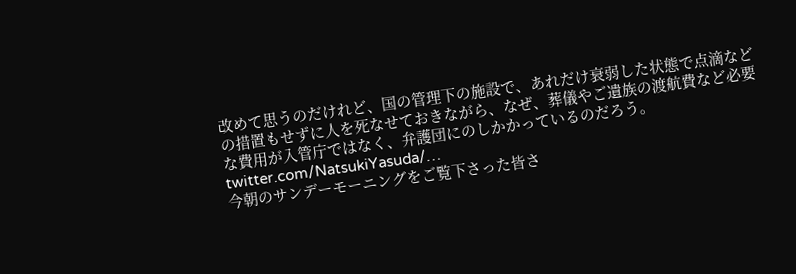改めて思うのだけれど、国の管理下の施設で、あれだけ衰弱した状態で点滴などの措置もせずに人を死なせておきながら、なぜ、葬儀やご遺族の渡航費など必要な費用が入管庁ではなく、弁護団にのしかかっているのだろう。 twitter.com/NatsukiYasuda/…
今朝のサンデーモーニングをご覧下さった皆さ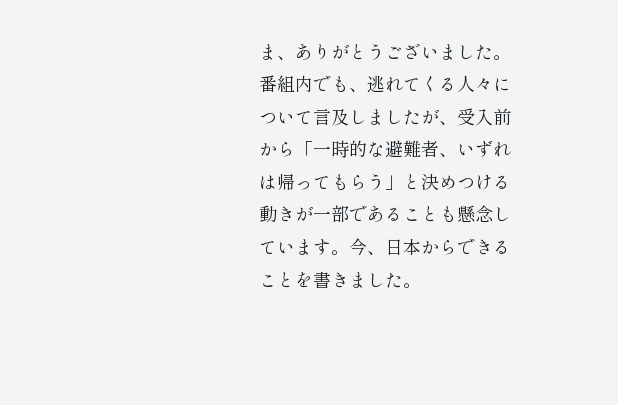ま、ありがとうございました。番組内でも、逃れてくる人々について言及しましたが、受入前から「一時的な避難者、いずれは帰ってもらう」と決めつける動きが一部であることも懸念しています。今、日本からできることを書きました。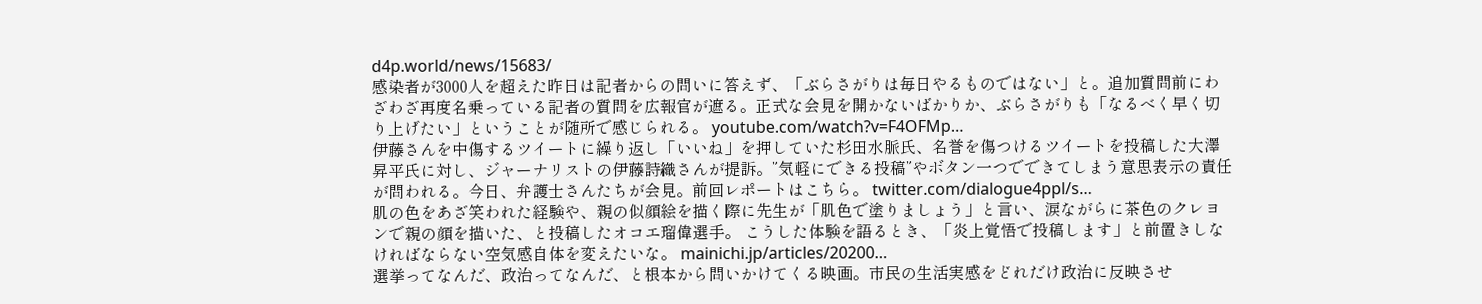d4p.world/news/15683/
感染者が3000人を超えた昨日は記者からの問いに答えず、「ぶらさがりは毎日やるものではない」と。追加質問前にわざわざ再度名乗っている記者の質問を広報官が遮る。正式な会見を開かないばかりか、ぶらさがりも「なるべく早く切り上げたい」ということが随所で感じられる。 youtube.com/watch?v=F4OFMp…
伊藤さんを中傷するツイートに繰り返し「いいね」を押していた杉田水脈氏、名誉を傷つけるツイートを投稿した大澤昇平氏に対し、ジャーナリストの伊藤詩織さんが提訴。”気軽にできる投稿”やボタン一つでできてしまう意思表示の責任が問われる。今日、弁護士さんたちが会見。前回レポートはこちら。 twitter.com/dialogue4ppl/s…
肌の色をあざ笑われた経験や、親の似顔絵を描く際に先生が「肌色で塗りましょう」と言い、涙ながらに茶色のクレヨンで親の顔を描いた、と投稿したオコエ瑠偉選手。 こうした体験を語るとき、「炎上覚悟で投稿します」と前置きしなければならない空気感自体を変えたいな。 mainichi.jp/articles/20200…
選挙ってなんだ、政治ってなんだ、と根本から問いかけてくる映画。市民の生活実感をどれだけ政治に反映させ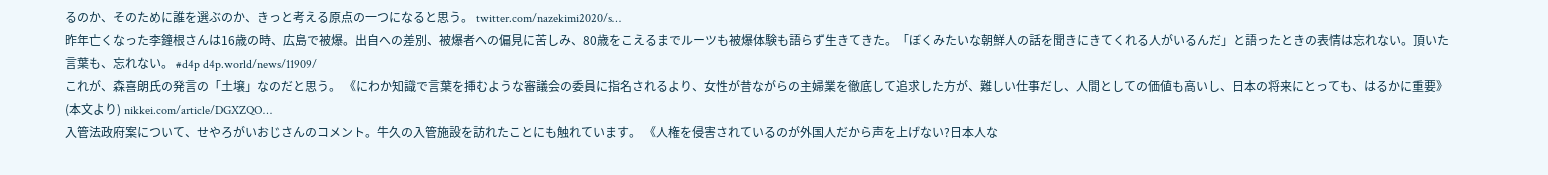るのか、そのために誰を選ぶのか、きっと考える原点の一つになると思う。 twitter.com/nazekimi2020/s…
昨年亡くなった李鐘根さんは16歳の時、広島で被爆。出自への差別、被爆者への偏見に苦しみ、80歳をこえるまでルーツも被爆体験も語らず生きてきた。「ぼくみたいな朝鮮人の話を聞きにきてくれる人がいるんだ」と語ったときの表情は忘れない。頂いた言葉も、忘れない。 #d4p d4p.world/news/11909/
これが、森喜朗氏の発言の「土壌」なのだと思う。 《にわか知識で言葉を挿むような審議会の委員に指名されるより、女性が昔ながらの主婦業を徹底して追求した方が、難しい仕事だし、人間としての価値も高いし、日本の将来にとっても、はるかに重要》(本文より) nikkei.com/article/DGXZQO…
入管法政府案について、せやろがいおじさんのコメント。牛久の入管施設を訪れたことにも触れています。 《人権を侵害されているのが外国人だから声を上げない?日本人な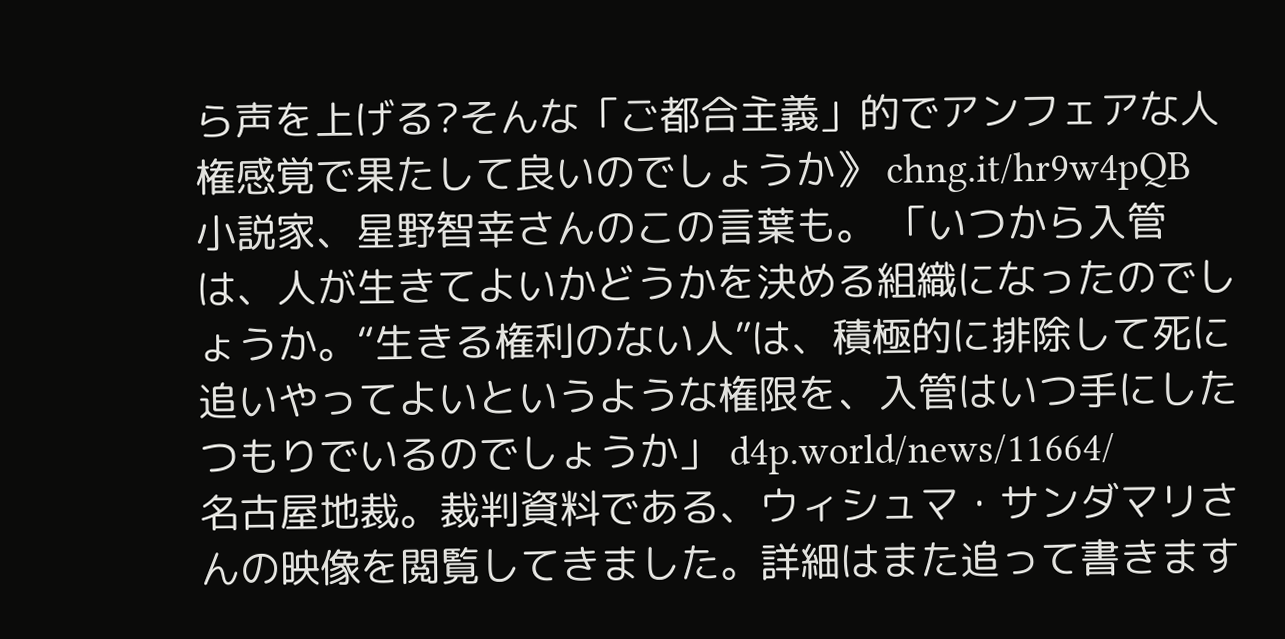ら声を上げる?そんな「ご都合主義」的でアンフェアな人権感覚で果たして良いのでしょうか》 chng.it/hr9w4pQB
小説家、星野智幸さんのこの言葉も。 「いつから入管は、人が生きてよいかどうかを決める組織になったのでしょうか。“生きる権利のない人”は、積極的に排除して死に追いやってよいというような権限を、入管はいつ手にしたつもりでいるのでしょうか」 d4p.world/news/11664/
名古屋地裁。裁判資料である、ウィシュマ・サンダマリさんの映像を閲覧してきました。詳細はまた追って書きます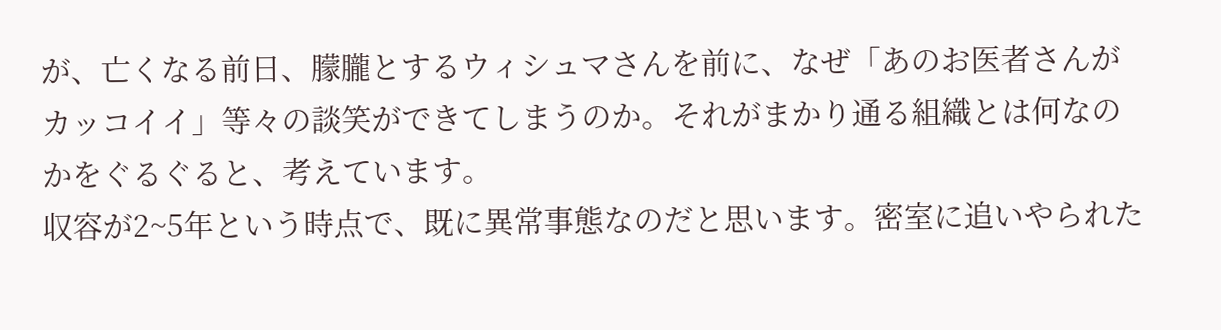が、亡くなる前日、朦朧とするウィシュマさんを前に、なぜ「あのお医者さんがカッコイイ」等々の談笑ができてしまうのか。それがまかり通る組織とは何なのかをぐるぐると、考えています。
収容が2~5年という時点で、既に異常事態なのだと思います。密室に追いやられた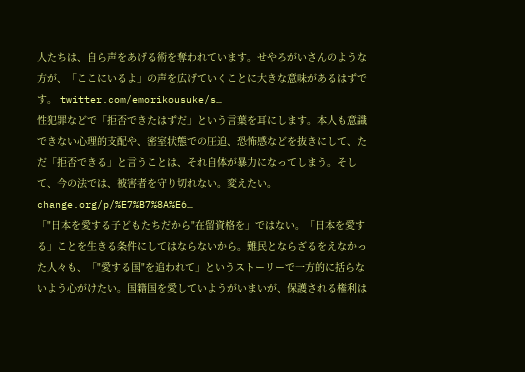人たちは、自ら声をあげる術を奪われています。せやろがいさんのような方が、「ここにいるよ」の声を広げていくことに大きな意味があるはずです。 twitter.com/emorikousuke/s…
性犯罪などで「拒否できたはずだ」という言葉を耳にします。本人も意識できない心理的支配や、密室状態での圧迫、恐怖感などを抜きにして、ただ「拒否できる」と言うことは、それ自体が暴力になってしまう。そして、今の法では、被害者を守り切れない。変えたい。 change.org/p/%E7%B7%8A%E6…
「"日本を愛する子どもたちだから"在留資格を」ではない。「日本を愛する」ことを生きる条件にしてはならないから。難民とならざるをえなかった人々も、「"愛する国"を追われて」というストーリーで一方的に括らないよう心がけたい。国籍国を愛していようがいまいが、保護される権利は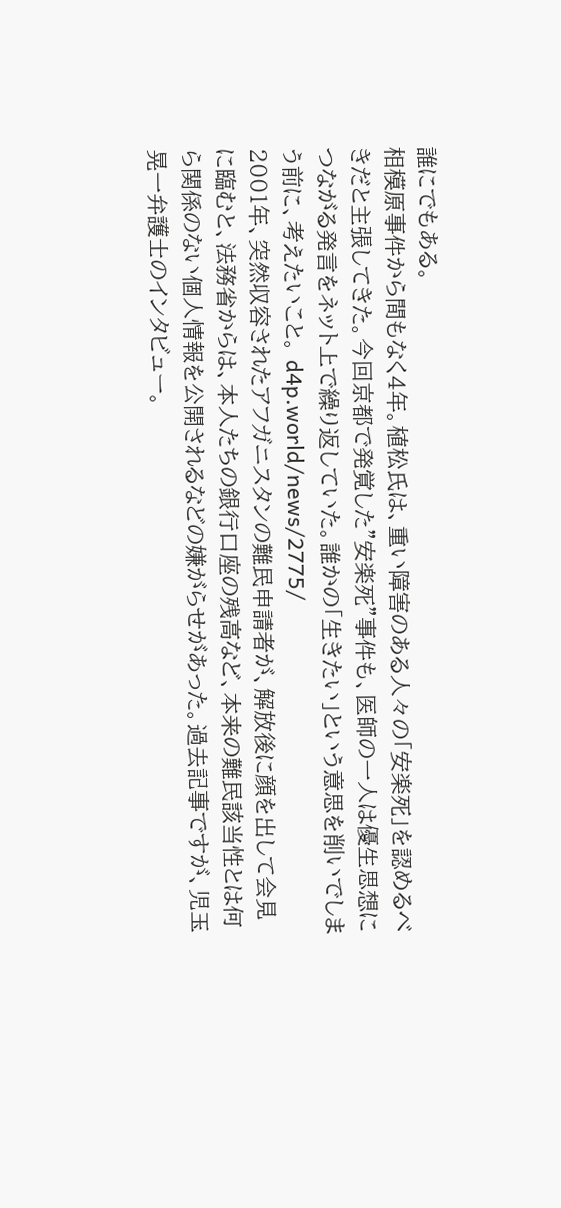誰にでもある。
相模原事件から間もなく4年。植松氏は、重い障害のある人々の「安楽死」を認めるべきだと主張してきた。今回京都で発覚した”安楽死”事件も、医師の一人は優生思想につながる発言をネット上で繰り返していた。誰かの「生きたい」という意思を削いでしまう前に、考えたいこと。 d4p.world/news/2775/
2001年、突然収容されたアフガニスタンの難民申請者が、解放後に顔を出して会見に臨むと、法務省からは、本人たちの銀行口座の残高など、本来の難民該当性とは何ら関係のない個人情報を公開されるなどの嫌がらせがあった。過去記事ですが、児玉晃一弁護士のインタビュー。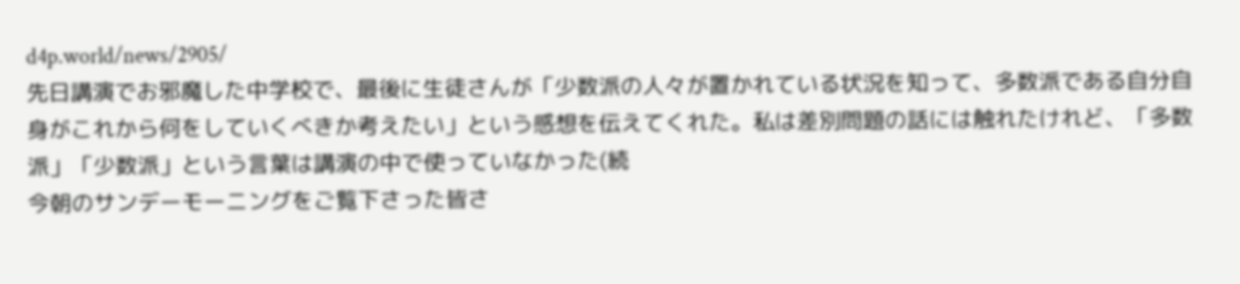d4p.world/news/2905/
先日講演でお邪魔した中学校で、最後に生徒さんが「少数派の人々が置かれている状況を知って、多数派である自分自身がこれから何をしていくべきか考えたい」という感想を伝えてくれた。私は差別問題の話には触れたけれど、「多数派」「少数派」という言葉は講演の中で使っていなかった(続
今朝のサンデーモーニングをご覧下さった皆さ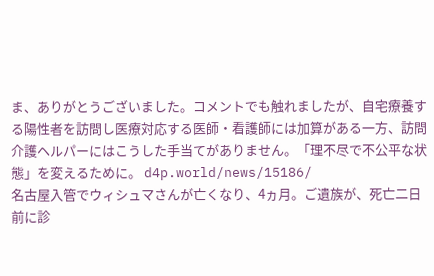ま、ありがとうございました。コメントでも触れましたが、自宅療養する陽性者を訪問し医療対応する医師・看護師には加算がある一方、訪問介護ヘルパーにはこうした手当てがありません。「理不尽で不公平な状態」を変えるために。 d4p.world/news/15186/
名古屋入管でウィシュマさんが亡くなり、4ヵ月。ご遺族が、死亡二日前に診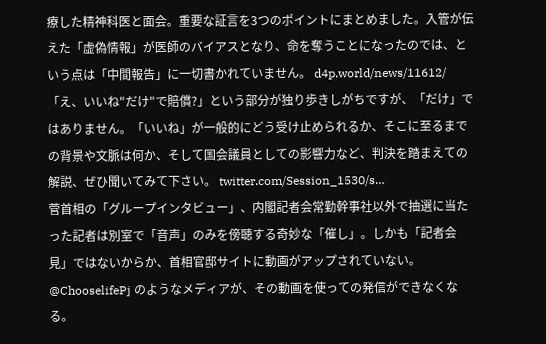療した精神科医と面会。重要な証言を3つのポイントにまとめました。入管が伝えた「虚偽情報」が医師のバイアスとなり、命を奪うことになったのでは、という点は「中間報告」に一切書かれていません。 d4p.world/news/11612/
「え、いいね"だけ"で賠償?」という部分が独り歩きしがちですが、「だけ」ではありません。「いいね」が一般的にどう受け止められるか、そこに至るまでの背景や文脈は何か、そして国会議員としての影響力など、判決を踏まえての解説、ぜひ聞いてみて下さい。 twitter.com/Session_1530/s…
菅首相の「グループインタビュー」、内閣記者会常勤幹事社以外で抽選に当たった記者は別室で「音声」のみを傍聴する奇妙な「催し」。しかも「記者会見」ではないからか、首相官邸サイトに動画がアップされていない。 @ChooselifePj のようなメディアが、その動画を使っての発信ができなくなる。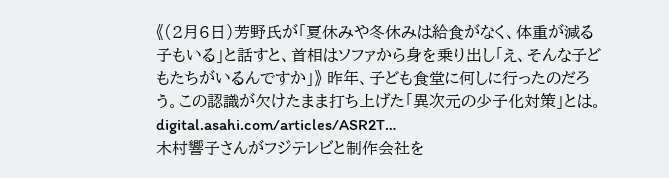《(2月6日)芳野氏が「夏休みや冬休みは給食がなく、体重が減る子もいる」と話すと、首相はソファから身を乗り出し「え、そんな子どもたちがいるんですか」》 昨年、子ども食堂に何しに行ったのだろう。この認識が欠けたまま打ち上げた「異次元の少子化対策」とは。 digital.asahi.com/articles/ASR2T…
木村響子さんがフジテレビと制作会社を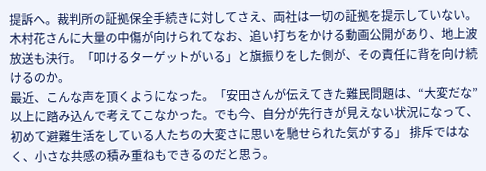提訴へ。裁判所の証拠保全手続きに対してさえ、両社は一切の証拠を提示していない。木村花さんに大量の中傷が向けられてなお、追い打ちをかける動画公開があり、地上波放送も決行。「叩けるターゲットがいる」と旗振りをした側が、その責任に背を向け続けるのか。
最近、こんな声を頂くようになった。「安田さんが伝えてきた難民問題は、“大変だな”以上に踏み込んで考えてこなかった。でも今、自分が先行きが見えない状況になって、初めて避難生活をしている人たちの大変さに思いを馳せられた気がする」 排斥ではなく、小さな共感の積み重ねもできるのだと思う。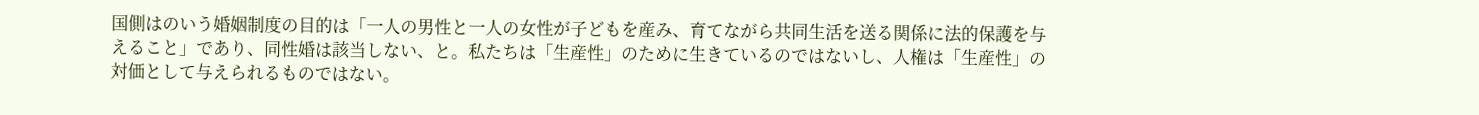国側はのいう婚姻制度の目的は「一人の男性と一人の女性が子どもを産み、育てながら共同生活を送る関係に法的保護を与えること」であり、同性婚は該当しない、と。私たちは「生産性」のために生きているのではないし、人権は「生産性」の対価として与えられるものではない。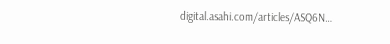digital.asahi.com/articles/ASQ6N…